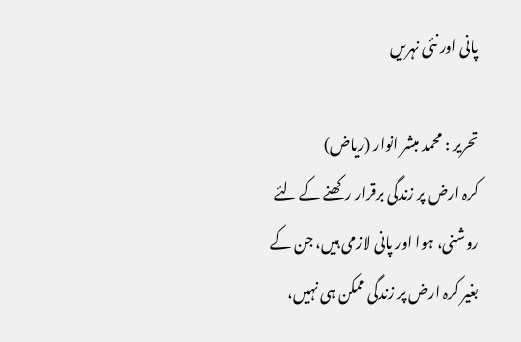پانی اور نئی نہریں

تحریر : محمد مبشر انوار (ریاض)
کرہ ارض پر زندگی برقرار رکھنے کے لئے روشنی، ہوا اور پانی لازمی ہیں، جن کے بغیر کرہ ارض پر زندگی ممکن ہی نہیں،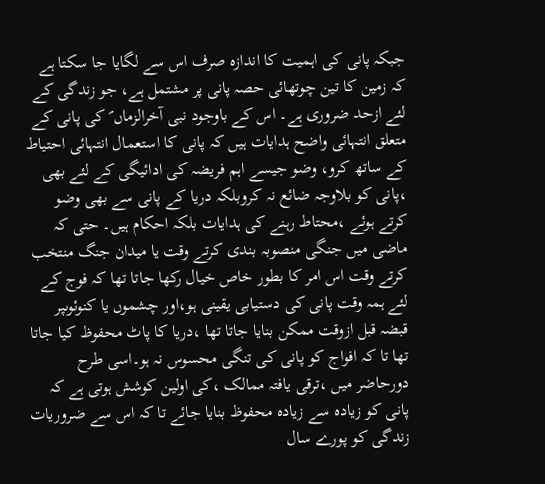جبکہ پانی کی اہمیت کا اندازہ صرف اس سے لگایا جا سکتا ہے کہ زمین کا تین چوتھائی حصہ پانی پر مشتمل ہے، جو زندگی کے لئے ازحد ضروری ہے۔ اس کے باوجود نبی آخرالزماں ؐ کی پانی کے متعلق انتہائی واضح ہدایات ہیں کہ پانی کا استعمال انتہائی احتیاط کے ساتھ کرو، وضو جیسے اہم فریضہ کی ادائیگی کے لئے بھی ،پانی کو بلاوجہ ضائع نہ کروبلکہ دریا کے پانی سے بھی وضو کرتے ہوئے ،محتاط رہنے کی ہدایات بلکہ احکام ہیں۔ حتی کہ ماضی میں جنگی منصوبہ بندی کرتے وقت یا میدان جنگ منتخب کرتے وقت اس امر کا بطور خاص خیال رکھا جاتا تھا کہ فوج کے لئے ہمہ وقت پانی کی دستیابی یقینی ہو،اور چشموں یا کنوئوںپر قبضہ قبل ازوقت ممکن بنایا جاتا تھا ،دریا کا پاٹ محفوظ کیا جاتا تھا تا کہ افواج کو پانی کی تنگی محسوس نہ ہو۔اسی طرح دورحاضر میں ،ترقی یافتہ ممالک ،کی اولین کوشش ہوتی ہے کہ پانی کو زیادہ سے زیادہ محفوظ بنایا جائے تا کہ اس سے ضروریات زندگی کو پورے سال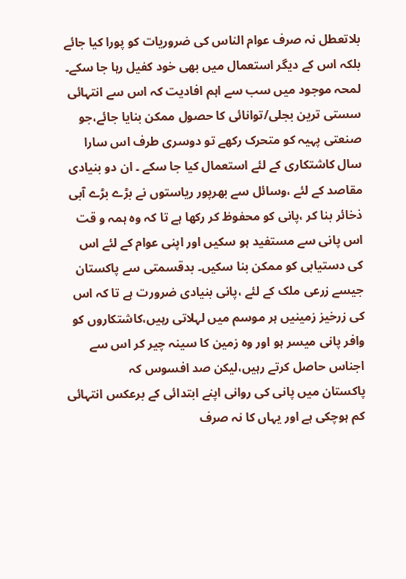بلاتعطل نہ صرف عوام الناس کی ضروریات کو پورا کیا جائے بلکہ اس کے دیگر استعمال میں بھی خود کفیل رہا جا سکے۔ لمحہ موجود میں سب سے اہم افادیت کہ اس سے انتہائی سستی ترین بجلی/توانائی کا حصول ممکن بنایا جائے،جو صنعتی پہیہ کو متحرک رکھے تو دوسری طرف اس سارا سال کاشتکاری کے لئے استعمال کیا جا سکے ۔ ان دو بنیادی مقاصد کے لئے ،وسائل سے بھرپور ریاستوں نے بڑے بڑے آبی ذخائر بنا کر ،پانی کو محفوظ کر رکھا ہے تا کہ وہ ہمہ و قت اس پانی سے مستفید ہو سکیں اور اپنی عوام کے لئے اس کی دستیابی کو ممکن بنا سکیں۔ بدقسمتی سے پاکستان جیسے زرعی ملک کے لئے ،پانی بنیادی ضرورت ہے تا کہ اس کی زرخیز زمینیں ہر موسم میں لہلاتی رہیں،کاشتکاروں کو وافر پانی میسر ہو اور وہ زمین کا سینہ چیر کر اس سے اجناس حاصل کرتے رہیں،لیکن صد افسوس کہ
پاکستان میں پانی کی روانی اپنے ابتدائی کے برعکس انتہائی کم ہوچکی ہے اور یہاں کا نہ صرف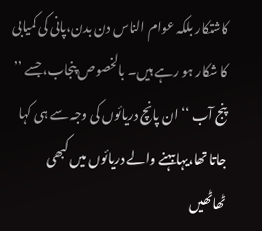کاشتکار بلکہ عوام الناس دن بدن،پانی کی کمیابی کا شکار ہو رہے ہیں۔ بالخصوص پنجاب،جسے ’’ پنج آب ‘‘ ان پانچ دریائوں کی وجہ سے ہی کہا جاتا تھا،یہاںبہنے والے دریائوں میں کبھی ٹھاٹھیں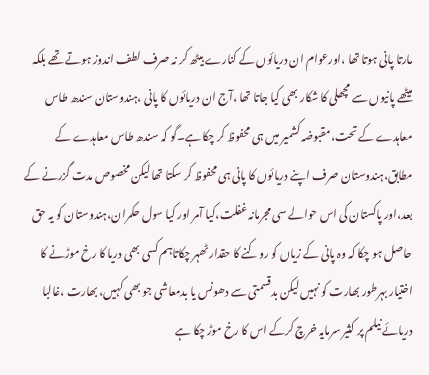مارتا پانی ہوتا تھا ،اورعوام ان دریائوں کے کنارے بیٹھ کر نہ صرف لطف اندوز ہوتے تھے بلکہ میٹھے پانیوں سے مچھلی کا شکار بھی کیا جاتا تھا ،آج ان دریائوں کا پانی ،ہندوستان سندھ طاس معاہدے کے تحت،مقبوضہ کشمیر میں ہی محفوظ کر چکا ہے۔گو کہ سندھ طاس معاہدے کے مطابق،ہندوستان صرف اپنے دریائوں کا پانی ہی محفوظ کر سکتا تھا لیکن مخصوص مدت گزرنے کے بعد،اور پاکستان کی اس حوالے سی مجرمانہ غفلت،کیا آمر اور کیا سول حکمران،ہندوستان کو یہ حق حاصل ہو چکا کہ وہ پانی کے زیاں کو روکنے کا حقدار ٹھہر چکاتاہم کسی بھی دریا کا رخ موڑنے کا اختیار بہرطور بھارت کو نہیں لیکن بدقسمتی سے دھونس یا بدمعاشی جو بھی کہیں، بھارت ،غالبا دریائے نیلم پر کثیر سرمایہ خرچ کرکے اس کا رخ موڑ چکا ہے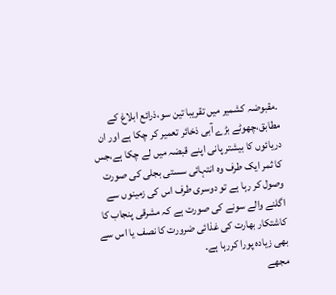۔مقبوضہ کشمیر میں تقریبا تین سو،ذرائع ابلاغ کے مطابق،چھوٹے بڑے آبی ذخائر تعمیر کر چکا ہے اور ان دریائوں کا بیشتر پانی اپنے قبضہ میں لے چکا ہے،جس کا ثمر ایک طرف وہ انتہائی سستی بجلی کی صورت وصول کر رہا ہے تو دوسری طرف اس کی زمینوں سے اگلنے والے سونے کی صورت ہے کہ مشرقی پنجاب کا کاشتکار بھارت کی غذائی ضرورت کا نصف یا اس سے بھی زیادہ پورا کررہا ہے۔
مجھے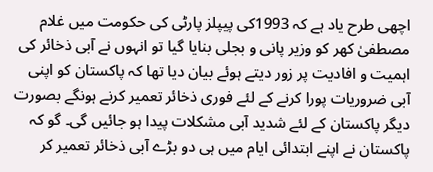اچھی طرح یاد ہے کہ 1993کی پیپلز پارٹی کی حکومت میں غلام مصطفیٰ کھر کو وزیر پانی و بجلی بنایا گیا تو انہوں نے آبی ذخائر کی اہمیت و افادیت پر زور دیتے ہوئے بیان دیا تھا کہ پاکستان کو اپنی آبی ضروریات پورا کرنے کے لئے فوری ذخائر تعمیر کرنے ہونگے بصورت دیگر پاکستان کے لئے شدید آبی مشکلات پیدا ہو جائیں گی۔ گو کہ پاکستان نے اپنے ابتدائی ایام میں ہی دو بڑے آبی ذخائر تعمیر کر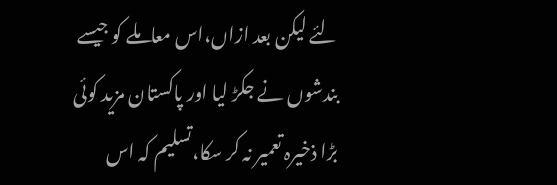لئے لیکن بعد ازاں،اس معاملے کو جیسے بندشوں نے جکڑ لیا اور پاکستان مزید کوئی بڑا ذخیرہ تعمیر نہ کر سکا،تسلیم کہ اس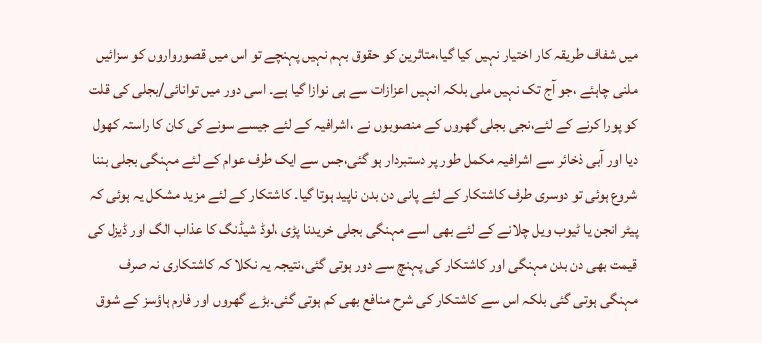میں شفاف طریقہ کار اختیار نہیں کیا گیا،متاثرین کو حقوق بہم نہیں پہنچے تو اس میں قصورواروں کو سزائیں ملنی چاہئے ،جو آج تک نہیں ملی بلکہ انہیں اعزازات سے ہی نوازا گیا ہے۔ اسی دور میں توانائی/بجلی کی قلت کو پورا کرنے کے لئے،نجی بجلی گھروں کے منصوبوں نے ،اشرافیہ کے لئے جیسے سونے کی کان کا راستہ کھول دیا اور آبی ذخائر سے اشرافیہ مکمل طور پر دستبردار ہو گئی،جس سے ایک طرف عوام کے لئے مہنگی بجلی بننا شروع ہوئی تو دوسری طرف کاشتکار کے لئے پانی دن بدن ناپید ہوتا گیا۔ کاشتکار کے لئے مزید مشکل یہ ہوئی کہ پیٹر انجن یا ٹیوب ویل چلانے کے لئے بھی اسے مہنگی بجلی خریدنا پڑی ،لوڈ شیڈنگ کا عذاب الگ اور ڈیزل کی قیمت بھی دن بدن مہنگی اور کاشتکار کی پہنچ سے دور ہوتی گئی،نتیجہ یہ نکلا کہ کاشتکاری نہ صرف مہنگی ہوتی گئی بلکہ اس سے کاشتکار کی شرح منافع بھی کم ہوتی گئی۔بڑے گھروں اور فارم ہاؤسز کے شوق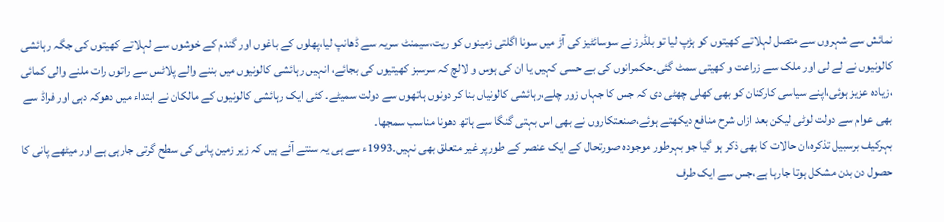نمائش سے شہروں سے متصل لہلاتے کھیتوں کو ہڑپ لیا تو بلڈرز نے سوسائٹیز کی آڑ میں سونا اگلتی زمینوں کو ریت،سیمنٹ سریہ سے ڈھانپ لیا،پھلوں کے باغوں اور گندم کے خوشوں سے لہلاتے کھیتوں کی جگہ رہائشی کالونیوں نے لے لی اور ملک سے زراعت و کھیتی سمٹ گئی۔حکمرانوں کی بے حسی کہیں یا ان کی ہوس و لالچ کہ سرسبز کھیتیوں کی بجائے، انہیں رہائشی کالونیوں میں بننے والے پلاٹس سے راتوں رات ملنے والی کمائی ،زیادہ عزیز ہوئی،اپنے سیاسی کارکنان کو بھی کھلی چھٹی دی کہ جس کا جہاں زور چلے،رہائشی کالونیاں بنا کر دونوں ہاتھوں سے دولت سمیٹے۔ کئی ایک رہائشی کالونیوں کے مالکان نے ابتداء میں دھوکہ دہی اور فراڈ سے بھی عوام سے دولت لوٹی لیکن بعد ازاں شرح منافع دیکھتے ہوئے،صنعتکاروں نے بھی اس بہتی گنگا سے ہاتھ دھونا مناسب سمجھا۔
بہرکیف برسبیل تذکرہ،ان حالات کا بھی ذکر ہو گیا جو بہرطور موجودہ صورتحال کے ایک عنصر کے طورپر غیر متعلق بھی نہیں۔1993ء سے ہی یہ سنتے آئے ہیں کہ زیر زمین پانی کی سطح گرتی جارہی ہے اور میٹھے پانی کا حصول دن بدن مشکل ہوتا جارہا ہے،جس سے ایک طرف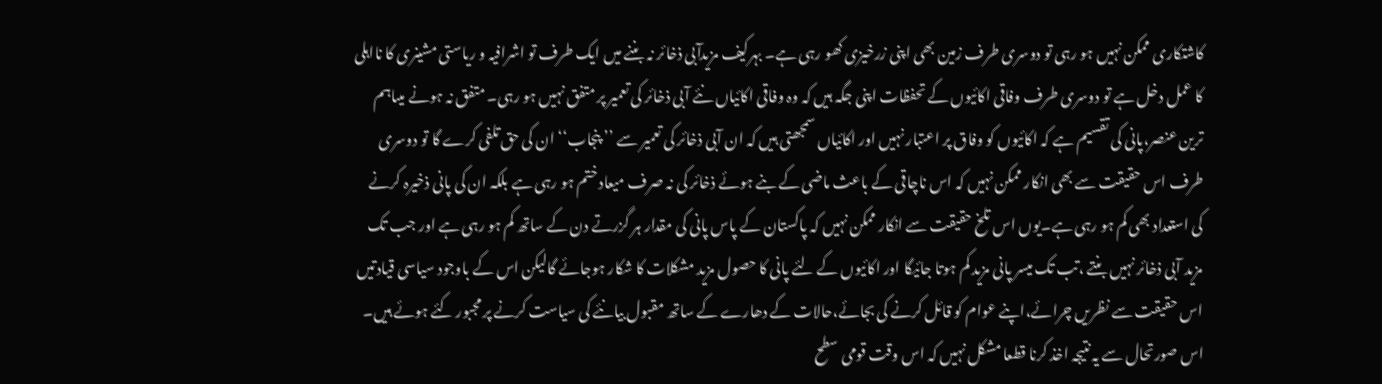کاشتکاری ممکن نہیں ہو رہی تو دوسری طرف زمین بھی اپنی زرخیزی کھو رہی ہے۔ بہرکیف مزیدآبی ذخائر نہ بننے میں ایک طرف تو اشرافیہ و ریاستی مشینری کا نااہلی کا عمل دخل ہے تو دوسری طرف وفاقی اکائیوں کے تحفظات اپنی جگہ ہیں کہ وہ وفاقی اکائیاں نئے آبی ذخائر کی تعمیر پر متفق نہیں ہو رہی۔ متفق نہ ہونے میںاہم ترین عنصر،پانی کی تقسیم ہے کہ اکائیوں کو وفاق پر اعتبار نہیں اور اکائیاں سمجھتی ہیں کہ ان آبی ذخائر کی تعمیر سے ’’ پنجاب‘‘ ان کی حق تلفی کرے گا تو دوسری طرف اس حقیقت سے بھی انکار ممکن نہیں کہ اس ناچاقی کے باعث ماضی کے بنے ہوئے ذخائر کی نہ صرف میعاد ختم ہو رہی ہے بلکہ ان کی پانی ذخیرہ کرنے کی استعداد بھی کم ہو رہی ہے۔یوں اس تلخ حقیقت سے انکار ممکن نہیں کہ پاکستان کے پاس پانی کی مقدار ہر گزرتے دن کے ساتھ کم ہو رہی ہے اور جب تک مزید آبی ذخائر نہیں بنتے ،تب تک میسر پانی مزید کم ہوتا جائیگا اور اکائیوں کے لئے پانی کا حصول مزید مشکلات کا شکار ہوجائے گالیکن اس کے باوجود سیاسی قیادتیں اس حقیقت سے نظریں چرائے،اپنے عوام کو قائل کرنے کی بجائے،حالات کے دھارے کے ساتھ مقبول بیانئے کی سیاست کرنے پر مجبور کئے ہوئے ہیں۔ اس صورتحال سے یہ نتیجہ اخذ کرنا قطعا مشکل نہیں کہ اس وقت قومی سطح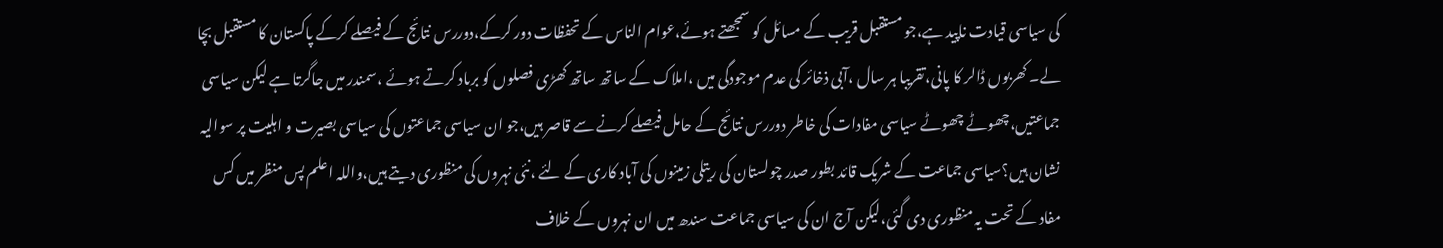کی سیاسی قیادت ناپید ہے،جو مستقبل قریب کے مسائل کو سمجھتے ہوئے،عوام الناس کے تحفظات دور کرکے،دوررس نتائج کے فیصلے کرکے پاکستان کا مستقبل بچا لے۔ کھربوں ڈالر کا پانی،تقریبا ہر سال ،آبی ذخائر کی عدم موجودگی میں ،املاک کے ساتھ ساتھ کھڑی فصلوں کو برباد کرتے ہوئے ،سمندر میں جاگرتا ہے لیکن سیاسی جماعتیں،چھوٹے چھوٹے سیاسی مفادات کی خاطر دوررس نتائج کے حامل فیصلے کرنے سے قاصر ہیں،جو ان سیاسی جماعتوں کی سیاسی بصیرت و اہلیت پر سوالیہ نشان ہیں؟سیاسی جماعت کے شریک قائد بطور صدر چولستان کی ریتلی زمینوں کی آباد کاری کے لئے ،نئی نہروں کی منظوری دیتے ہیں،واللہ اعلم پس منظر میں کس مفاد کے تحت یہ منظوری دی گئی،لیکن آج ان کی سیاسی جماعت سندھ میں ان نہروں کے خلاف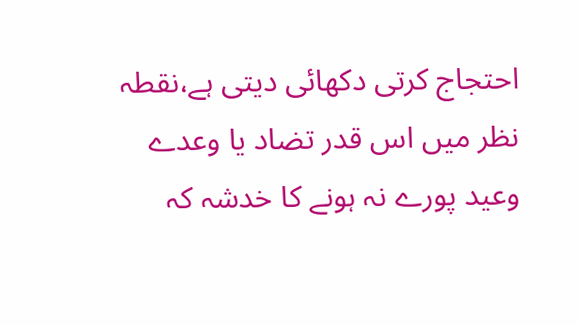احتجاج کرتی دکھائی دیتی ہے،نقطہ نظر میں اس قدر تضاد یا وعدے وعید پورے نہ ہونے کا خدشہ کہ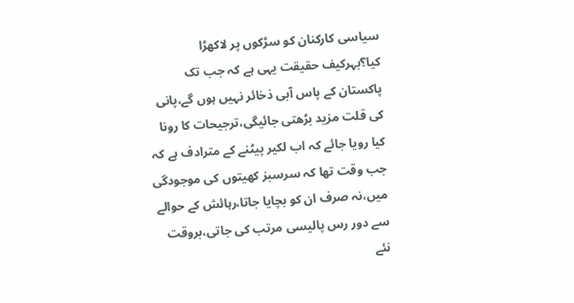سیاسی کارکنان کو سڑکوں پر لاکھڑا کیا؟بہرکیف حقیقت یہی ہے کہ جب تک پاکستان کے پاس آبی ذخائر نہیں ہوں گے،پانی کی قلت مزید بڑھتی جائیگی،ترجیحات کا رونا کیا رویا جائے کہ اب لکیر پیٹنے کے مترادف ہے کہ جب وقت تھا کہ سرسبز کھیتوں کی موجودگی میں،نہ صرف ان کو بچایا جاتا،رہائش کے حوالے سے دور رس پالیسی مرتب کی جاتی،بروقت نئے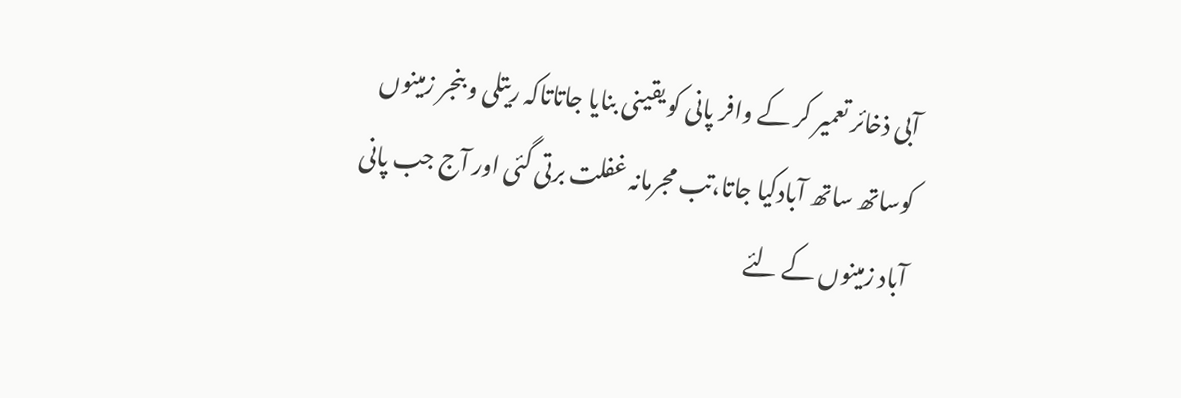آبی ذخائر تعمیر کر کے وافر پانی کو یقینی بنایا جاتاتاکہ ریتلی و بنجر زمینوں کوساتھ ساتھ آبادکیا جاتا،تب مجرمانہ غفلت برتی گئی اور آج جب پانی آباد زمینوں کے لئے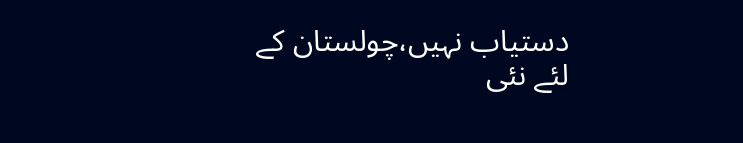دستیاب نہیں،چولستان کے لئے نئی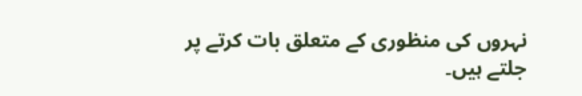نہروں کی منظوری کے متعلق بات کرتے پر جلتے ہیں۔